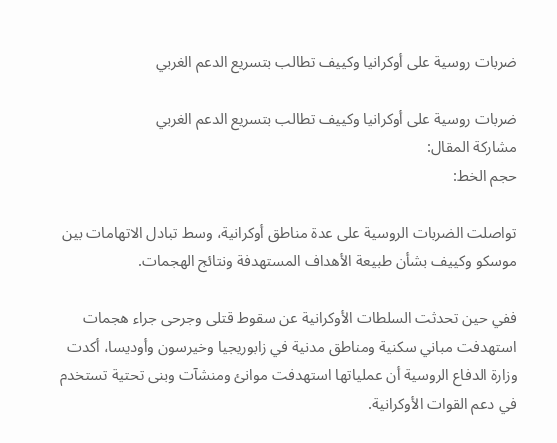ضربات روسية على أوكرانيا وكييف تطالب بتسريع الدعم الغربي

ضربات روسية على أوكرانيا وكييف تطالب بتسريع الدعم الغربي
مشاركة المقال:
حجم الخط:

تواصلت الضربات الروسية على عدة مناطق أوكرانية، وسط تبادل الاتهامات بين موسكو وكييف بشأن طبيعة الأهداف المستهدفة ونتائج الهجمات.

ففي حين تحدثت السلطات الأوكرانية عن سقوط قتلى وجرحى جراء هجمات استهدفت مباني سكنية ومناطق مدنية في زابوريجيا وخيرسون وأوديسا، أكدت وزارة الدفاع الروسية أن عملياتها استهدفت موانئ ومنشآت وبنى تحتية تستخدم في دعم القوات الأوكرانية.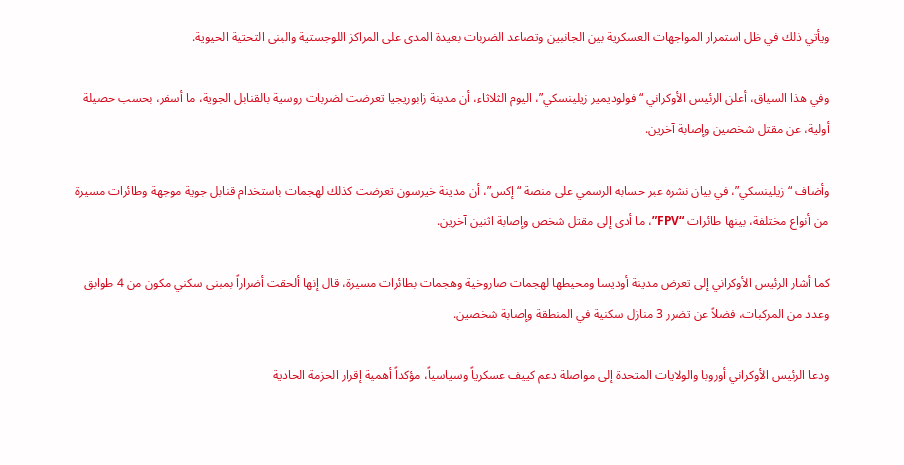ويأتي ذلك في ظل استمرار المواجهات العسكرية بين الجانبين وتصاعد الضربات بعيدة المدى على المراكز اللوجستية والبنى التحتية الحيوية.

وفي هذا السياق، أعلن الرئيس الأوكراني “فولوديمير زيلينسكي”، اليوم الثلاثاء، أن مدينة زابوريجيا تعرضت لضربات روسية بالقنابل الجوية، ما أسفر، بحسب حصيلة أولية، عن مقتل شخصين وإصابة آخرين.

وأضاف “زيلينسكي”، في بيان نشره عبر حسابه الرسمي على منصة “إكس”، أن مدينة خيرسون تعرضت كذلك لهجمات باستخدام قنابل جوية موجهة وطائرات مسيرة من أنواع مختلفة، بينها طائرات “FPV”، ما أدى إلى مقتل شخص وإصابة اثنين آخرين.

كما أشار الرئيس الأوكراني إلى تعرض مدينة أوديسا ومحيطها لهجمات صاروخية وهجمات بطائرات مسيرة، قال إنها ألحقت أضراراً بمبنى سكني مكون من 4 طوابق وعدد من المركبات، فضلاً عن تضرر 3 منازل سكنية في المنطقة وإصابة شخصين.

ودعا الرئيس الأوكراني أوروبا والولايات المتحدة إلى مواصلة دعم كييف عسكرياً وسياسياً، مؤكداً أهمية إقرار الحزمة الحادية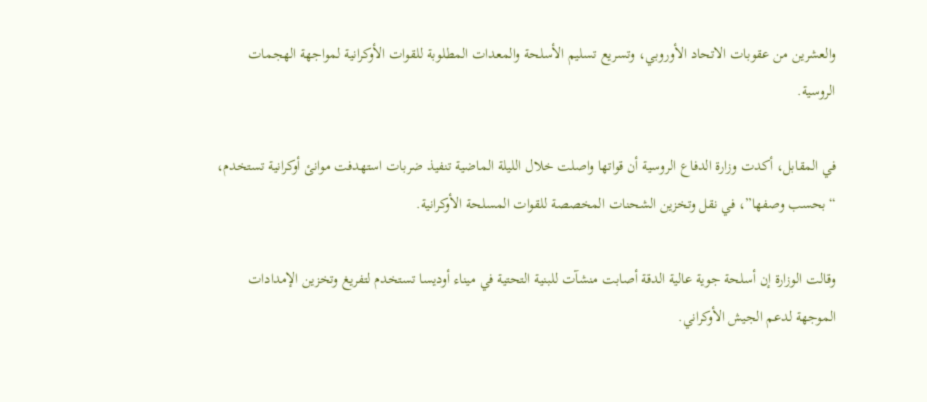والعشرين من عقوبات الاتحاد الأوروبي، وتسريع تسليم الأسلحة والمعدات المطلوبة للقوات الأوكرانية لمواجهة الهجمات الروسية.

في المقابل، أكدت وزارة الدفاع الروسية أن قواتها واصلت خلال الليلة الماضية تنفيذ ضربات استهدفت موانئ أوكرانية تستخدم، “بحسب وصفها”، في نقل وتخزين الشحنات المخصصة للقوات المسلحة الأوكرانية.

وقالت الوزارة إن أسلحة جوية عالية الدقة أصابت منشآت للبنية التحتية في ميناء أوديسا تستخدم لتفريغ وتخزين الإمدادات الموجهة لدعم الجيش الأوكراني.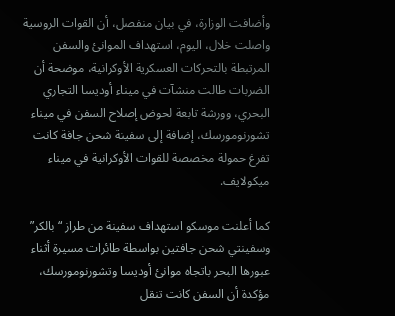وأضافت الوزارة، في بيان منفصل، أن القوات الروسية واصلت خلال، اليوم، استهداف الموانئ والسفن المرتبطة بالتحركات العسكرية الأوكرانية، موضحة أن الضربات طالت منشآت في ميناء أوديسا التجاري البحري، وورشة تابعة لحوض إصلاح السفن في ميناء تشورنومورسك، إضافة إلى سفينة شحن جافة كانت تفرغ حمولة مخصصة للقوات الأوكرانية في ميناء ميكولايف.

كما أعلنت موسكو استهداف سفينة من طراز “بالكر” وسفينتي شحن جافتين بواسطة طائرات مسيرة أثناء عبورها البحر باتجاه موانئ أوديسا وتشورنومورسك، مؤكدة أن السفن كانت تنقل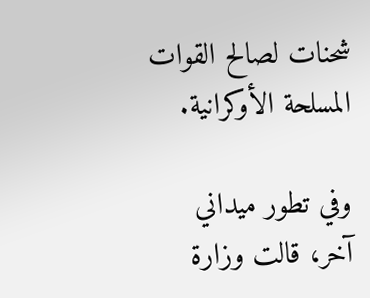شحنات لصالح القوات المسلحة الأوكرانية.

وفي تطور ميداني آخر، قالت وزارة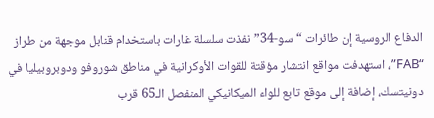الدفاع الروسية إن طائرات “سو-34” نفذت سلسلة غارات باستخدام قنابل موجهة من طراز “FAB”، استهدفت مواقع انتشار مؤقتة للقوات الأوكرانية في مناطق شوروفو ودوبروبيليا في دونيتسك، إضافة إلى موقع تابع للواء الميكانيكي المنفصل الـ65 قرب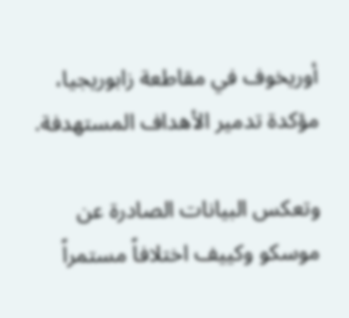أوريخوف في مقاطعة زابوريجيا، مؤكدة تدمير الأهداف المستهدفة.

وتعكس البيانات الصادرة عن موسكو وكييف اختلافاً مستمراً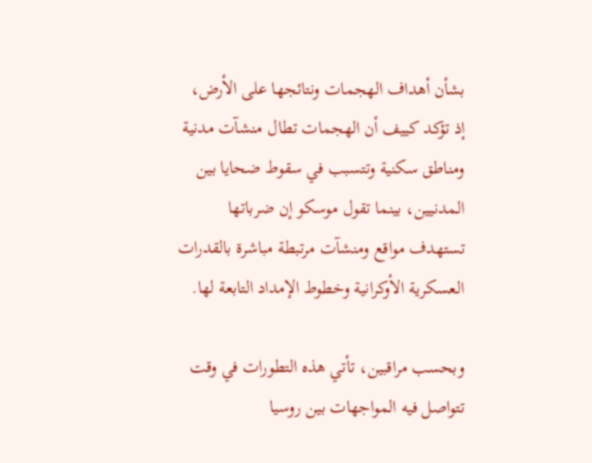بشأن أهداف الهجمات ونتائجها على الأرض، إذ تؤكد كييف أن الهجمات تطال منشآت مدنية ومناطق سكنية وتتسبب في سقوط ضحايا بين المدنيين، بينما تقول موسكو إن ضرباتها تستهدف مواقع ومنشآت مرتبطة مباشرة بالقدرات العسكرية الأوكرانية وخطوط الإمداد التابعة لها.

وبحسب مراقبين، تأتي هذه التطورات في وقت تتواصل فيه المواجهات بين روسيا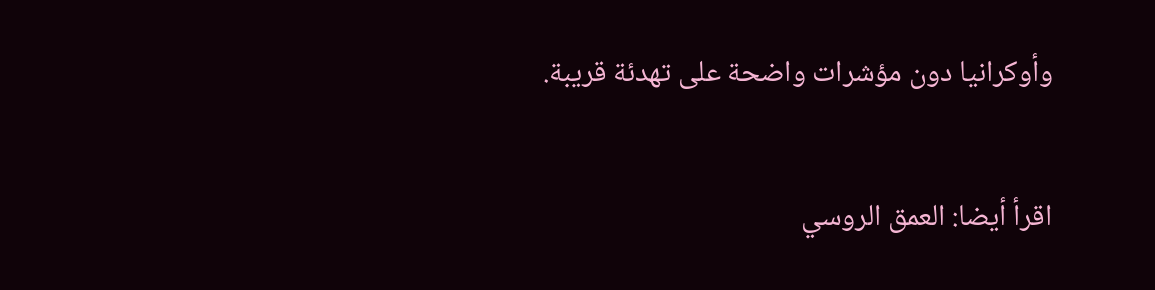وأوكرانيا دون مؤشرات واضحة على تهدئة قريبة.

اقرأ أيضا: العمق الروسي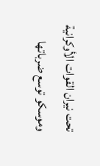تحت نيران القوات الأوكرانية وموسكو توسع ضرباتها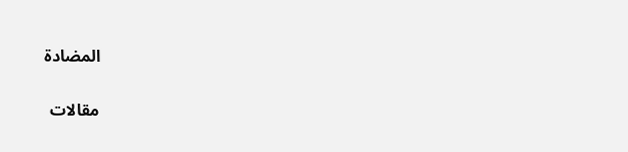المضادة

مقالات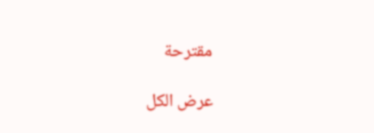مقترحة

عرض الكل